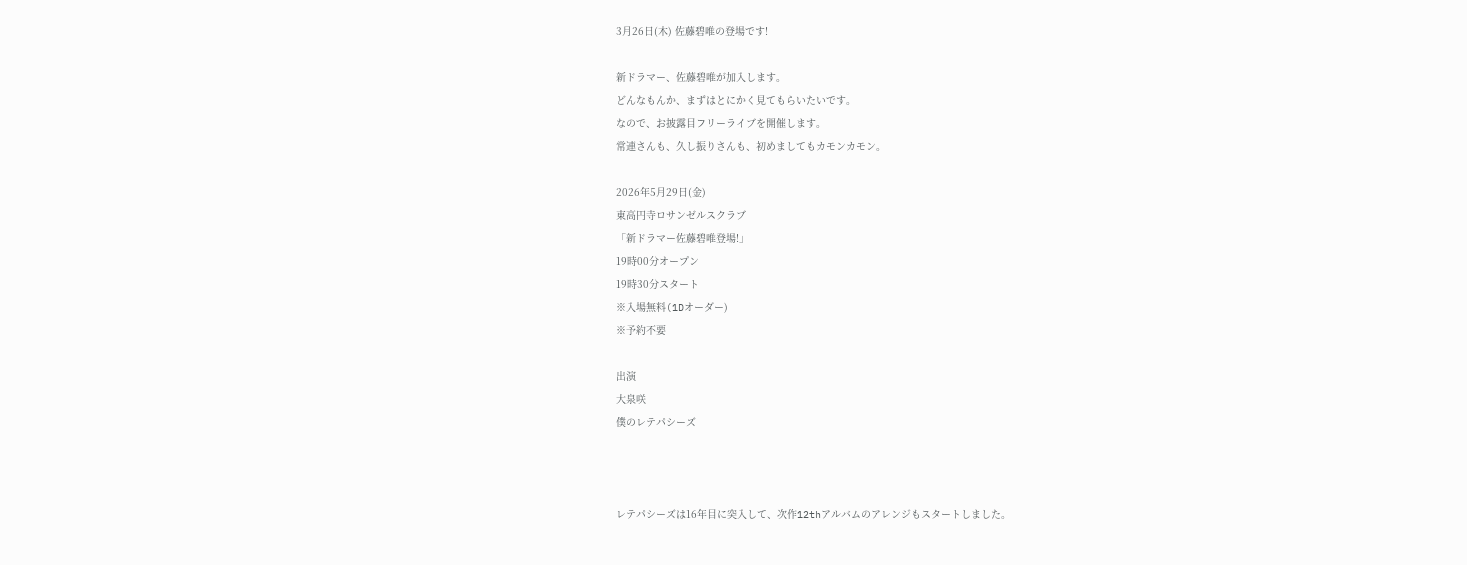3月26日(木) 佐藤碧唯の登場です!

新ドラマー、佐藤碧唯が加入します。
どんなもんか、まずはとにかく見てもらいたいです。
なので、お披露目フリーライブを開催します。
常連さんも、久し振りさんも、初めましてもカモンカモン。

2026年5月29日(金)
東高円寺ロサンゼルスクラブ
「新ドラマー佐藤碧唯登場!」
19時00分オープン
19時30分スタート
※入場無料(1Dオーダー)
※予約不要

出演
大泉咲
僕のレテパシーズ



レテパシーズは16年目に突入して、次作12thアルバムのアレンジもスタートしました。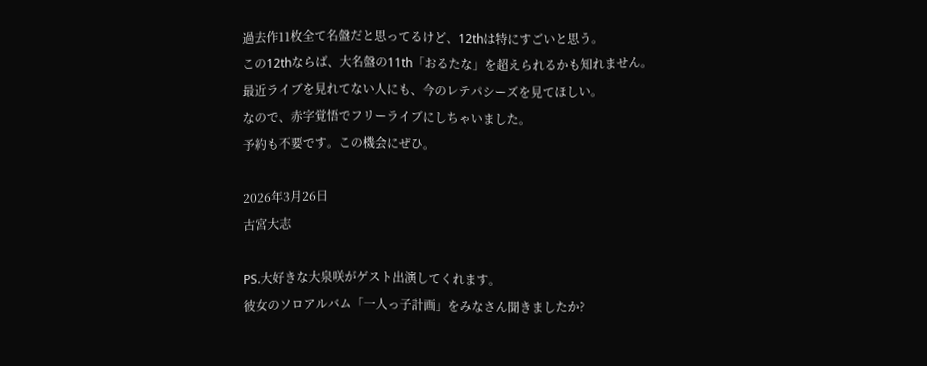過去作11枚全て名盤だと思ってるけど、12thは特にすごいと思う。
この12thならば、大名盤の11th「おるたな」を超えられるかも知れません。
最近ライブを見れてない人にも、今のレテパシーズを見てほしい。
なので、赤字覚悟でフリーライブにしちゃいました。
予約も不要です。この機会にぜひ。

2026年3月26日
古宮大志

PS.大好きな大泉咲がゲスト出演してくれます。
彼女のソロアルバム「一人っ子計画」をみなさん聞きましたか?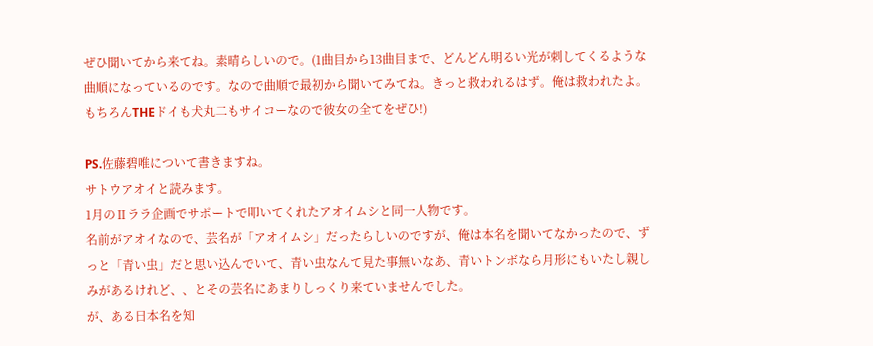ぜひ聞いてから来てね。素晴らしいので。(1曲目から13曲目まで、どんどん明るい光が刺してくるような曲順になっているのです。なので曲順で最初から聞いてみてね。きっと救われるはず。俺は救われたよ。もちろんTHEドイも犬丸二もサイコーなので彼女の全てをぜひ!)

PS.佐藤碧唯について書きますね。
サトウアオイと読みます。
1月のⅡララ企画でサポートで叩いてくれたアオイムシと同一人物です。
名前がアオイなので、芸名が「アオイムシ」だったらしいのですが、俺は本名を聞いてなかったので、ずっと「青い虫」だと思い込んでいて、青い虫なんて見た事無いなあ、青いトンボなら月形にもいたし親しみがあるけれど、、とその芸名にあまりしっくり来ていませんでした。
が、ある日本名を知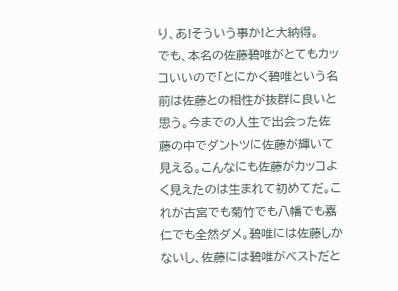り、あ!そういう事か!と大納得。
でも、本名の佐藤碧唯がとてもカッコいいので「とにかく碧唯という名前は佐藤との相性が抜群に良いと思う。今までの人生で出会った佐藤の中でダントツに佐藤が輝いて見える。こんなにも佐藤がカッコよく見えたのは生まれて初めてだ。これが古宮でも菊竹でも八幡でも嘉仁でも全然ダメ。碧唯には佐藤しかないし、佐藤には碧唯がベストだと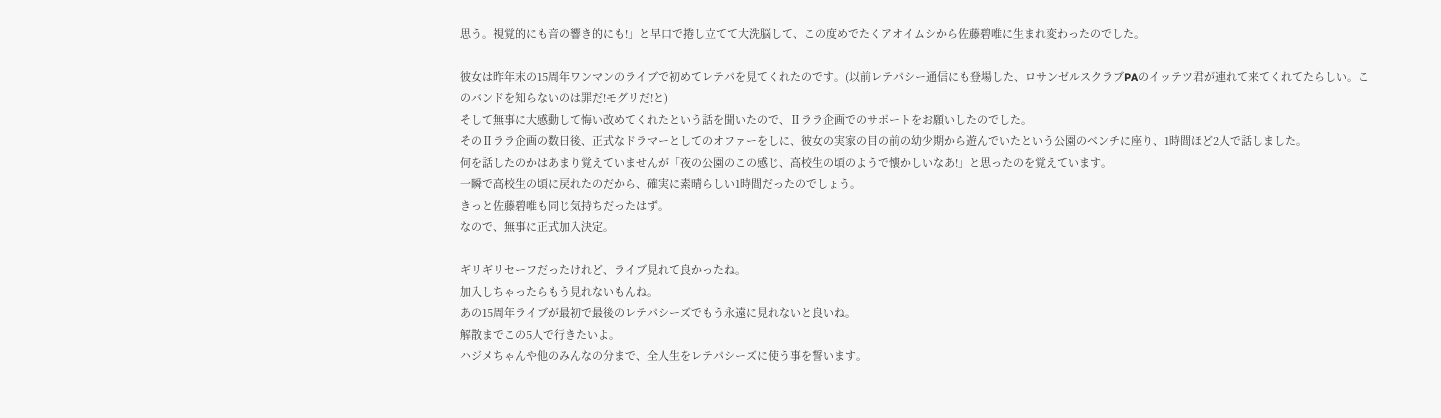思う。視覚的にも音の響き的にも!」と早口で捲し立てて大洗脳して、この度めでたくアオイムシから佐藤碧唯に生まれ変わったのでした。

彼女は昨年末の15周年ワンマンのライブで初めてレテパを見てくれたのです。(以前レテパシー通信にも登場した、ロサンゼルスクラブPAのイッテツ君が連れて来てくれてたらしい。このバンドを知らないのは罪だ!モグリだ!と)
そして無事に大感動して悔い改めてくれたという話を聞いたので、Ⅱララ企画でのサポートをお願いしたのでした。
そのⅡララ企画の数日後、正式なドラマーとしてのオファーをしに、彼女の実家の目の前の幼少期から遊んでいたという公園のベンチに座り、1時間ほど2人で話しました。
何を話したのかはあまり覚えていませんが「夜の公園のこの感じ、高校生の頃のようで懐かしいなあ!」と思ったのを覚えています。
一瞬で高校生の頃に戻れたのだから、確実に素晴らしい1時間だったのでしょう。
きっと佐藤碧唯も同じ気持ちだったはず。
なので、無事に正式加入決定。

ギリギリセーフだったけれど、ライブ見れて良かったね。
加入しちゃったらもう見れないもんね。
あの15周年ライブが最初で最後のレテパシーズでもう永遠に見れないと良いね。
解散までこの5人で行きたいよ。
ハジメちゃんや他のみんなの分まで、全人生をレテパシーズに使う事を誓います。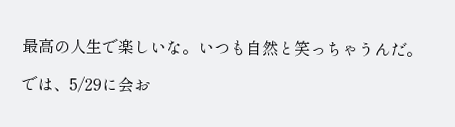最高の人生で楽しいな。いつも自然と笑っちゃうんだ。

では、5/29に会お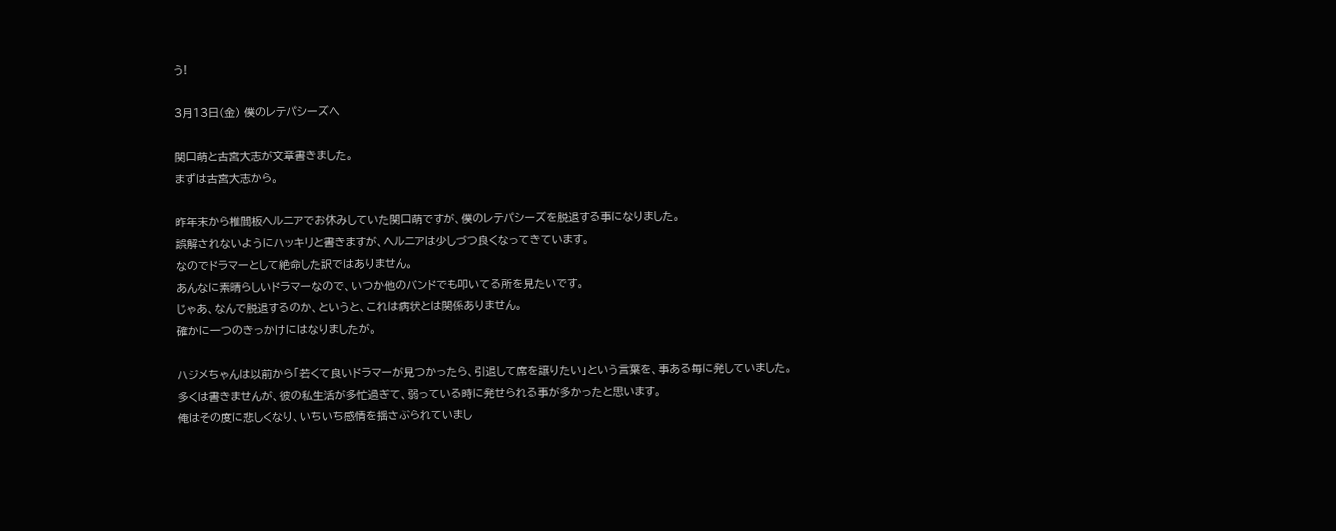う!

3月13日(金) 僕のレテパシーズへ

関口萌と古宮大志が文章書きました。
まずは古宮大志から。

昨年末から椎間板ヘルニアでお休みしていた関口萌ですが、僕のレテパシーズを脱退する事になりました。
誤解されないようにハッキリと書きますが、ヘルニアは少しづつ良くなってきています。
なのでドラマーとして絶命した訳ではありません。
あんなに素晴らしいドラマーなので、いつか他のバンドでも叩いてる所を見たいです。
じゃあ、なんで脱退するのか、というと、これは病状とは関係ありません。
確かに一つのきっかけにはなりましたが。

ハジメちゃんは以前から「若くて良いドラマーが見つかったら、引退して席を譲りたい」という言葉を、事ある毎に発していました。
多くは書きませんが、彼の私生活が多忙過ぎて、弱っている時に発せられる事が多かったと思います。
俺はその度に悲しくなり、いちいち感情を揺さぶられていまし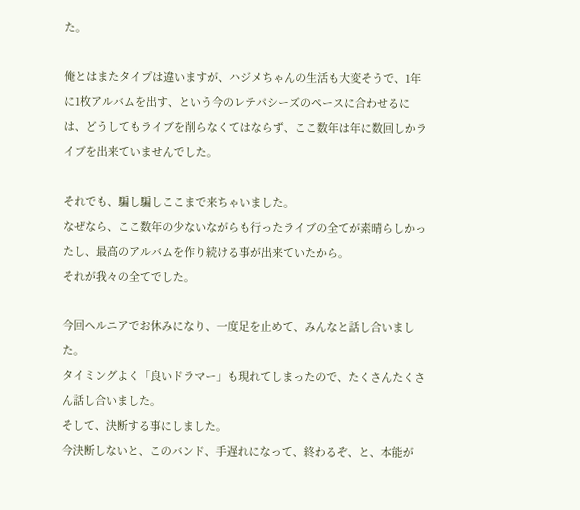た。

俺とはまたタイプは違いますが、ハジメちゃんの生活も大変そうで、1年に1枚アルバムを出す、という今のレテパシーズのペースに合わせるには、どうしてもライブを削らなくてはならず、ここ数年は年に数回しかライブを出来ていませんでした。

それでも、騙し騙しここまで来ちゃいました。
なぜなら、ここ数年の少ないながらも行ったライブの全てが素晴らしかったし、最高のアルバムを作り続ける事が出来ていたから。
それが我々の全てでした。

今回ヘルニアでお休みになり、一度足を止めて、みんなと話し合いました。
タイミングよく「良いドラマー」も現れてしまったので、たくさんたくさん話し合いました。
そして、決断する事にしました。
今決断しないと、このバンド、手遅れになって、終わるぞ、と、本能が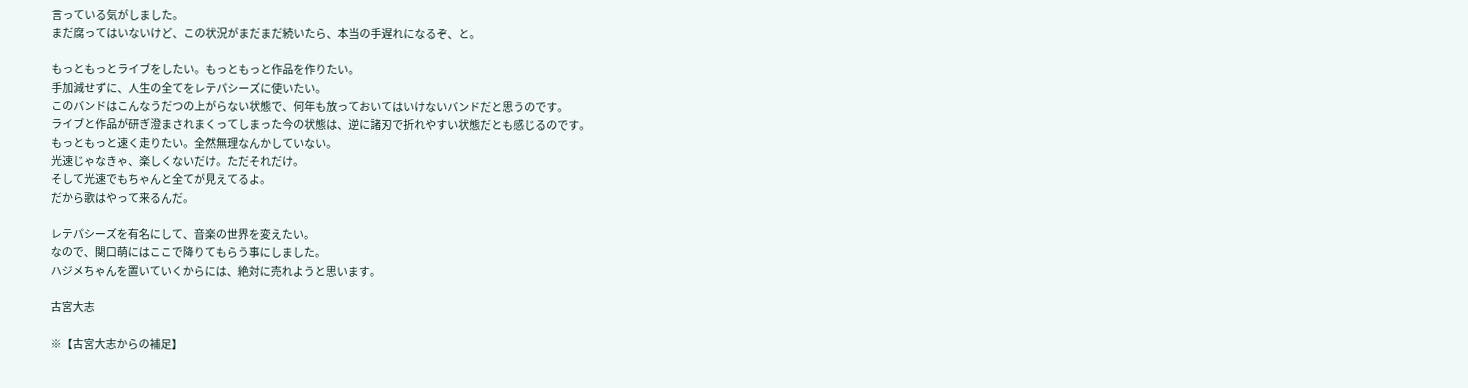言っている気がしました。
まだ腐ってはいないけど、この状況がまだまだ続いたら、本当の手遅れになるぞ、と。

もっともっとライブをしたい。もっともっと作品を作りたい。
手加減せずに、人生の全てをレテパシーズに使いたい。
このバンドはこんなうだつの上がらない状態で、何年も放っておいてはいけないバンドだと思うのです。
ライブと作品が研ぎ澄まされまくってしまった今の状態は、逆に諸刃で折れやすい状態だとも感じるのです。
もっともっと速く走りたい。全然無理なんかしていない。
光速じゃなきゃ、楽しくないだけ。ただそれだけ。
そして光速でもちゃんと全てが見えてるよ。
だから歌はやって来るんだ。

レテパシーズを有名にして、音楽の世界を変えたい。
なので、関口萌にはここで降りてもらう事にしました。
ハジメちゃんを置いていくからには、絶対に売れようと思います。

古宮大志

※【古宮大志からの補足】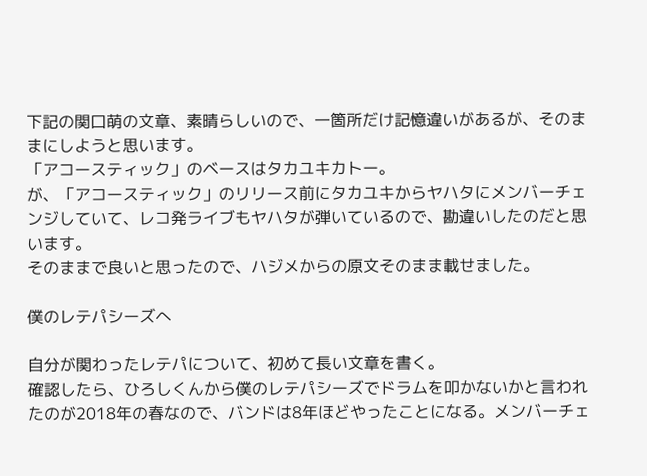下記の関口萌の文章、素晴らしいので、一箇所だけ記憶違いがあるが、そのままにしようと思います。
「アコースティック」のベースはタカユキカトー。
が、「アコースティック」のリリース前にタカユキからヤハタにメンバーチェンジしていて、レコ発ライブもヤハタが弾いているので、勘違いしたのだと思います。
そのままで良いと思ったので、ハジメからの原文そのまま載せました。

僕のレテパシーズへ

自分が関わったレテパについて、初めて長い文章を書く。
確認したら、ひろしくんから僕のレテパシーズでドラムを叩かないかと言われたのが2018年の春なので、バンドは8年ほどやったことになる。メンバーチェ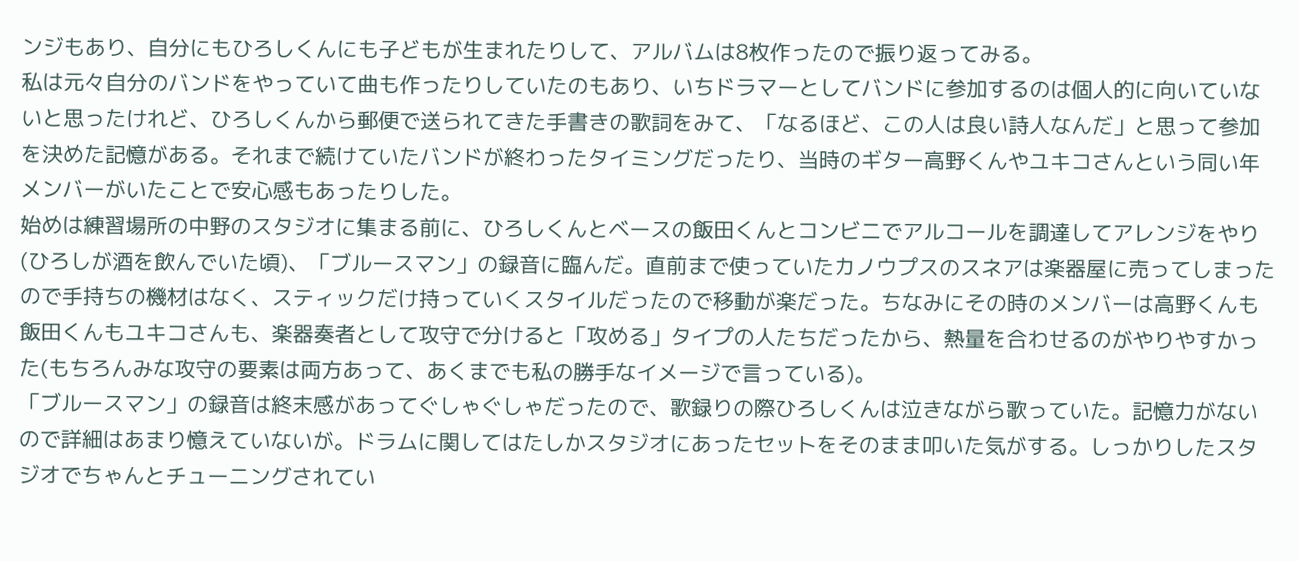ンジもあり、自分にもひろしくんにも子どもが生まれたりして、アルバムは8枚作ったので振り返ってみる。
私は元々自分のバンドをやっていて曲も作ったりしていたのもあり、いちドラマーとしてバンドに参加するのは個人的に向いていないと思ったけれど、ひろしくんから郵便で送られてきた手書きの歌詞をみて、「なるほど、この人は良い詩人なんだ」と思って参加を決めた記憶がある。それまで続けていたバンドが終わったタイミングだったり、当時のギター高野くんやユキコさんという同い年メンバーがいたことで安心感もあったりした。
始めは練習場所の中野のスタジオに集まる前に、ひろしくんとベースの飯田くんとコンビニでアルコールを調達してアレンジをやり(ひろしが酒を飲んでいた頃)、「ブルースマン」の録音に臨んだ。直前まで使っていたカノウプスのスネアは楽器屋に売ってしまったので手持ちの機材はなく、スティックだけ持っていくスタイルだったので移動が楽だった。ちなみにその時のメンバーは高野くんも飯田くんもユキコさんも、楽器奏者として攻守で分けると「攻める」タイプの人たちだったから、熱量を合わせるのがやりやすかった(もちろんみな攻守の要素は両方あって、あくまでも私の勝手なイメージで言っている)。
「ブルースマン」の録音は終末感があってぐしゃぐしゃだったので、歌録りの際ひろしくんは泣きながら歌っていた。記憶力がないので詳細はあまり憶えていないが。ドラムに関してはたしかスタジオにあったセットをそのまま叩いた気がする。しっかりしたスタジオでちゃんとチューニングされてい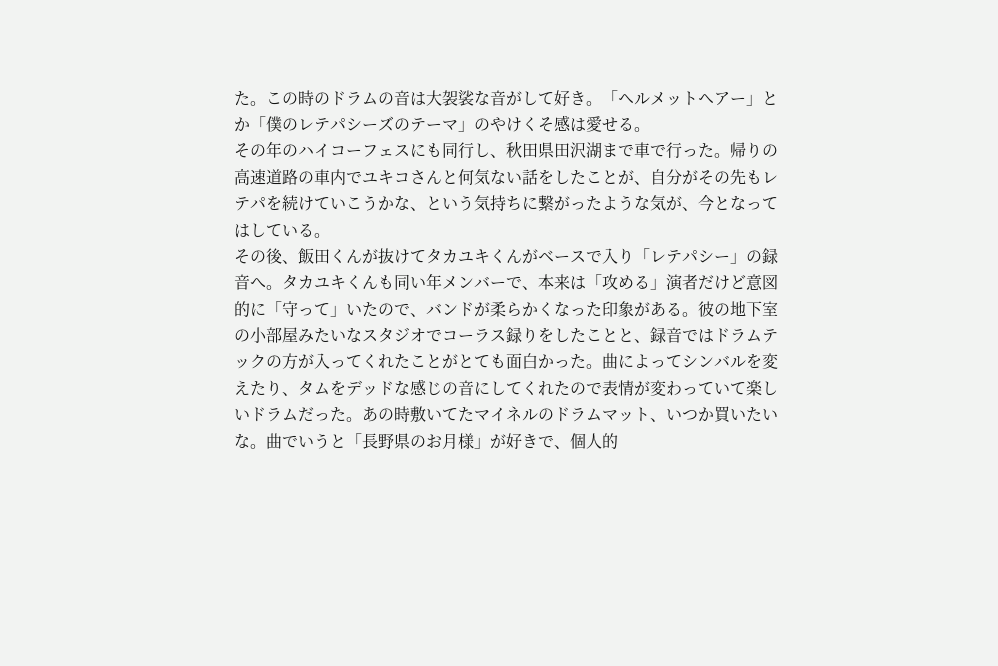た。この時のドラムの音は大袈裟な音がして好き。「ヘルメットヘアー」とか「僕のレテパシーズのテーマ」のやけくそ感は愛せる。
その年のハイコーフェスにも同行し、秋田県田沢湖まで車で行った。帰りの高速道路の車内でユキコさんと何気ない話をしたことが、自分がその先もレテパを続けていこうかな、という気持ちに繋がったような気が、今となってはしている。
その後、飯田くんが抜けてタカユキくんがベースで入り「レテパシー」の録音へ。タカユキくんも同い年メンバーで、本来は「攻める」演者だけど意図的に「守って」いたので、バンドが柔らかくなった印象がある。彼の地下室の小部屋みたいなスタジオでコーラス録りをしたことと、録音ではドラムテックの方が入ってくれたことがとても面白かった。曲によってシンバルを変えたり、タムをデッドな感じの音にしてくれたので表情が変わっていて楽しいドラムだった。あの時敷いてたマイネルのドラムマット、いつか買いたいな。曲でいうと「長野県のお月様」が好きで、個人的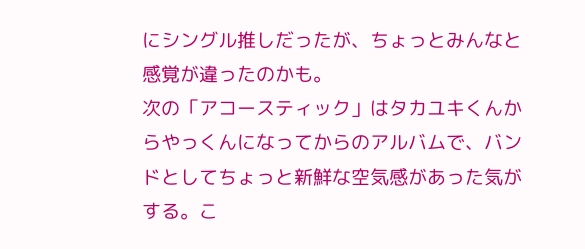にシングル推しだったが、ちょっとみんなと感覚が違ったのかも。
次の「アコースティック」はタカユキくんからやっくんになってからのアルバムで、バンドとしてちょっと新鮮な空気感があった気がする。こ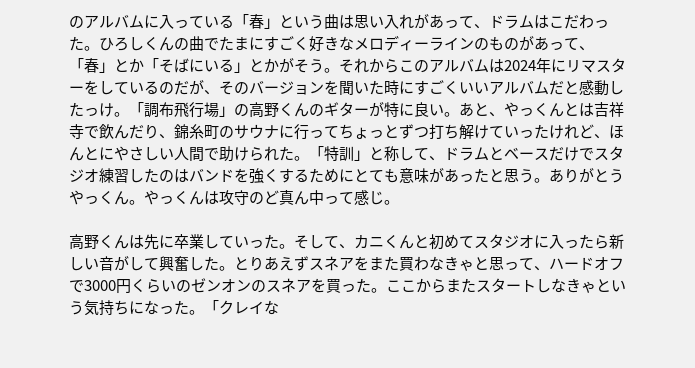のアルバムに入っている「春」という曲は思い入れがあって、ドラムはこだわった。ひろしくんの曲でたまにすごく好きなメロディーラインのものがあって、「春」とか「そばにいる」とかがそう。それからこのアルバムは2024年にリマスターをしているのだが、そのバージョンを聞いた時にすごくいいアルバムだと感動したっけ。「調布飛行場」の高野くんのギターが特に良い。あと、やっくんとは吉祥寺で飲んだり、錦糸町のサウナに行ってちょっとずつ打ち解けていったけれど、ほんとにやさしい人間で助けられた。「特訓」と称して、ドラムとベースだけでスタジオ練習したのはバンドを強くするためにとても意味があったと思う。ありがとうやっくん。やっくんは攻守のど真ん中って感じ。

高野くんは先に卒業していった。そして、カニくんと初めてスタジオに入ったら新しい音がして興奮した。とりあえずスネアをまた買わなきゃと思って、ハードオフで3000円くらいのゼンオンのスネアを買った。ここからまたスタートしなきゃという気持ちになった。「クレイな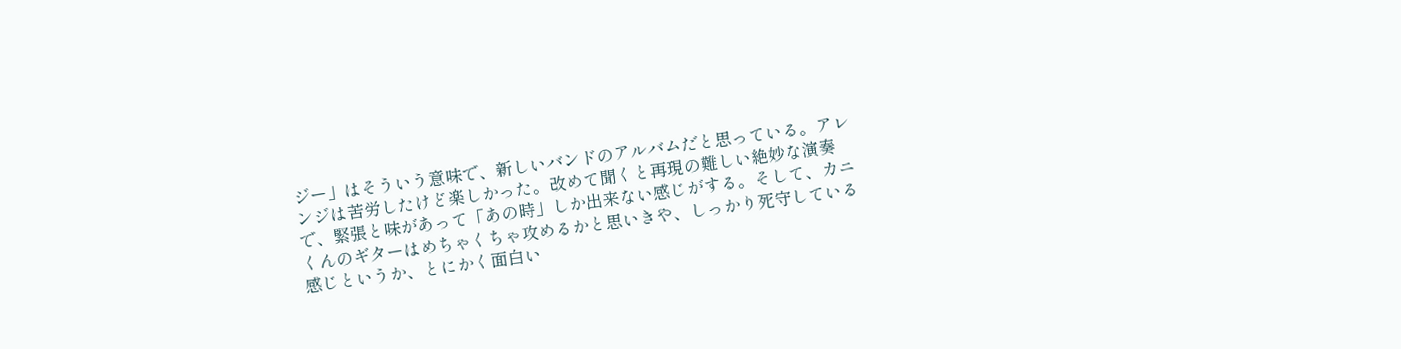ジー」はそういう意味で、新しいバンドのアルバムだと思っている。アレンジは苦労したけど楽しかった。改めて聞くと再現の難しい絶妙な演奏で、緊張と味があって「あの時」しか出来ない感じがする。そして、カニくんのギターはめちゃくちゃ攻めるかと思いきや、しっかり死守している感じというか、とにかく面白い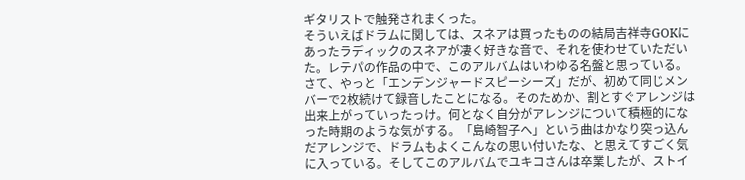ギタリストで触発されまくった。
そういえばドラムに関しては、スネアは買ったものの結局吉祥寺GOKにあったラディックのスネアが凄く好きな音で、それを使わせていただいた。レテパの作品の中で、このアルバムはいわゆる名盤と思っている。
さて、やっと「エンデンジャードスピーシーズ」だが、初めて同じメンバーで2枚続けて録音したことになる。そのためか、割とすぐアレンジは出来上がっていったっけ。何となく自分がアレンジについて積極的になった時期のような気がする。「島崎智子へ」という曲はかなり突っ込んだアレンジで、ドラムもよくこんなの思い付いたな、と思えてすごく気に入っている。そしてこのアルバムでユキコさんは卒業したが、ストイ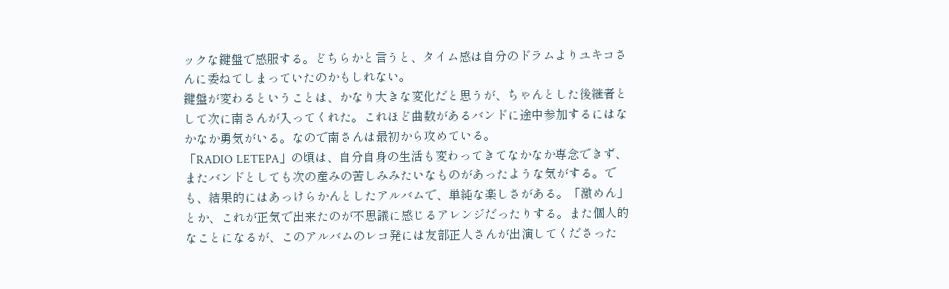ックな鍵盤で感服する。どちらかと言うと、タイム感は自分のドラムよりユキコさんに委ねてしまっていたのかもしれない。
鍵盤が変わるということは、かなり大きな変化だと思うが、ちゃんとした後継者として次に南さんが入ってくれた。これほど曲数があるバンドに途中参加するにはなかなか勇気がいる。なので南さんは最初から攻めている。
「RADIO LETEPA」の頃は、自分自身の生活も変わってきてなかなか専念できず、またバンドとしても次の産みの苦しみみたいなものがあったような気がする。でも、結果的にはあっけらかんとしたアルバムで、単純な楽しさがある。「激めん」とか、これが正気で出来たのが不思議に感じるアレンジだったりする。また個人的なことになるが、このアルバムのレコ発には友部正人さんが出演してくださった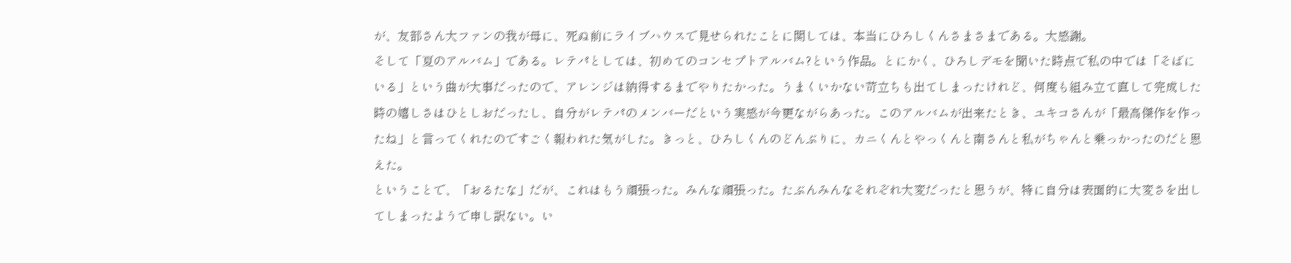が、友部さん大ファンの我が母に、死ぬ前にライブハウスで見せられたことに関しては、本当にひろしくんさまさまである。大感謝。
そして「夏のアルバム」である。レテパとしては、初めてのコンセプトアルバム?という作品。とにかく、ひろしデモを聞いた時点で私の中では「そばにいる」という曲が大事だったので、アレンジは納得するまでやりたかった。うまくいかない苛立ちも出てしまったけれど、何度も組み立て直して完成した時の嬉しさはひとしおだったし、自分がレテパのメンバーだという実感が今更ながらあった。このアルバムが出来たとき、ユキコさんが「最高傑作を作ったね」と言ってくれたのですごく報われた気がした。きっと、ひろしくんのどんぶりに、カニくんとやっくんと南さんと私がちゃんと乗っかったのだと思えた。
ということで、「おるたな」だが、これはもう頑張った。みんな頑張った。たぶんみんなそれぞれ大変だったと思うが、特に自分は表面的に大変さを出してしまったようで申し訳ない。い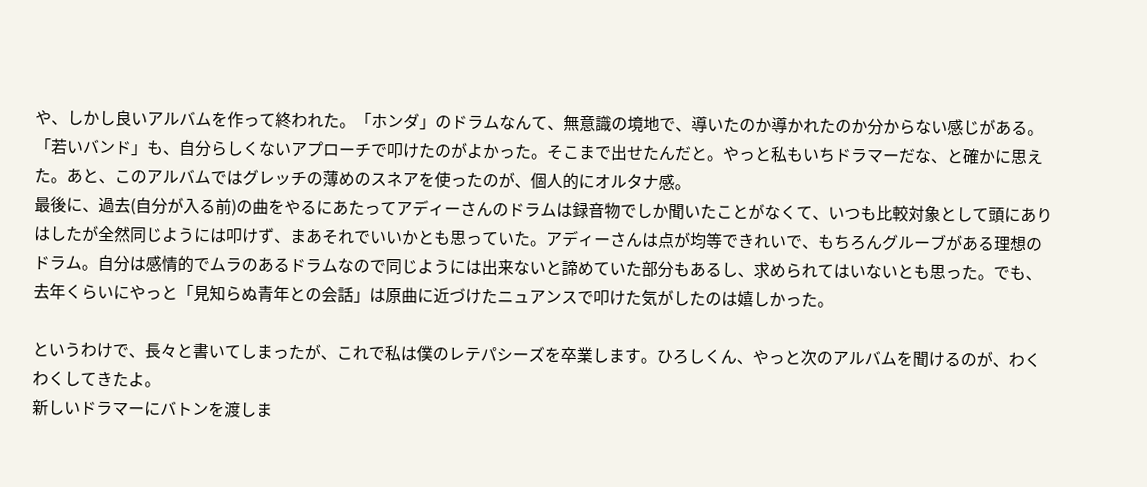や、しかし良いアルバムを作って終われた。「ホンダ」のドラムなんて、無意識の境地で、導いたのか導かれたのか分からない感じがある。「若いバンド」も、自分らしくないアプローチで叩けたのがよかった。そこまで出せたんだと。やっと私もいちドラマーだな、と確かに思えた。あと、このアルバムではグレッチの薄めのスネアを使ったのが、個人的にオルタナ感。
最後に、過去(自分が入る前)の曲をやるにあたってアディーさんのドラムは録音物でしか聞いたことがなくて、いつも比較対象として頭にありはしたが全然同じようには叩けず、まあそれでいいかとも思っていた。アディーさんは点が均等できれいで、もちろんグルーブがある理想のドラム。自分は感情的でムラのあるドラムなので同じようには出来ないと諦めていた部分もあるし、求められてはいないとも思った。でも、去年くらいにやっと「見知らぬ青年との会話」は原曲に近づけたニュアンスで叩けた気がしたのは嬉しかった。

というわけで、長々と書いてしまったが、これで私は僕のレテパシーズを卒業します。ひろしくん、やっと次のアルバムを聞けるのが、わくわくしてきたよ。
新しいドラマーにバトンを渡しま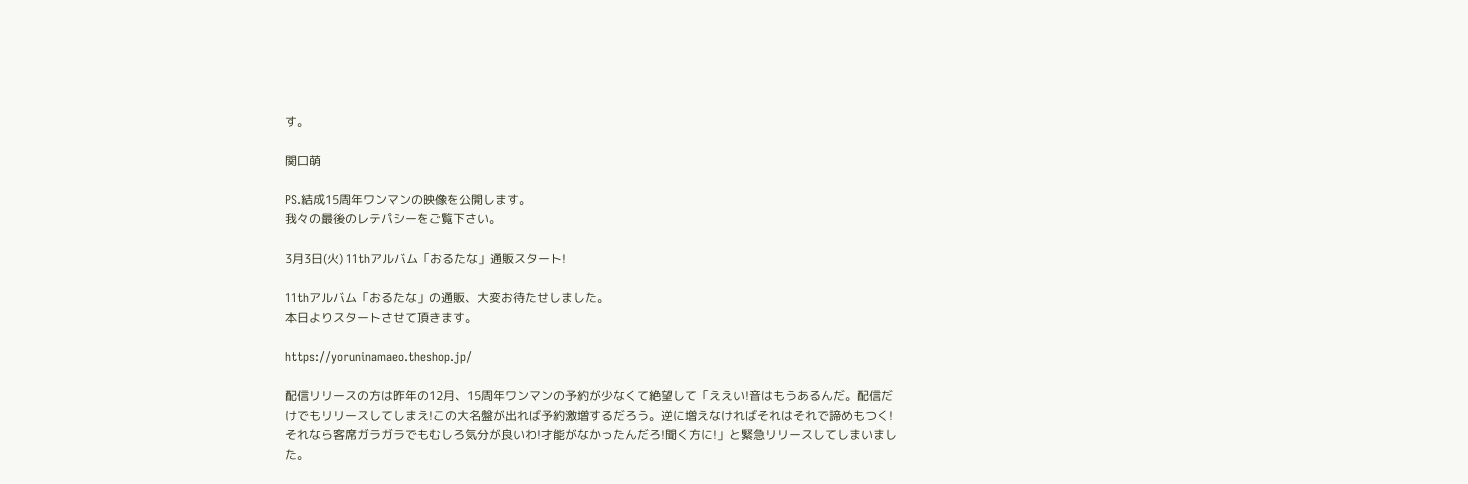す。

関口萌

PS.結成15周年ワンマンの映像を公開します。
我々の最後のレテパシーをご覧下さい。

3月3日(火) 11thアルバム「おるたな」通販スタート!

11thアルバム「おるたな」の通販、大変お待たせしました。
本日よりスタートさせて頂きます。

https://yoruninamaeo.theshop.jp/

配信リリースの方は昨年の12月、15周年ワンマンの予約が少なくて絶望して「ええい!音はもうあるんだ。配信だけでもリリースしてしまえ!この大名盤が出れば予約激増するだろう。逆に増えなければそれはそれで諦めもつく!それなら客席ガラガラでもむしろ気分が良いわ!才能がなかったんだろ!聞く方に!」と緊急リリースしてしまいました。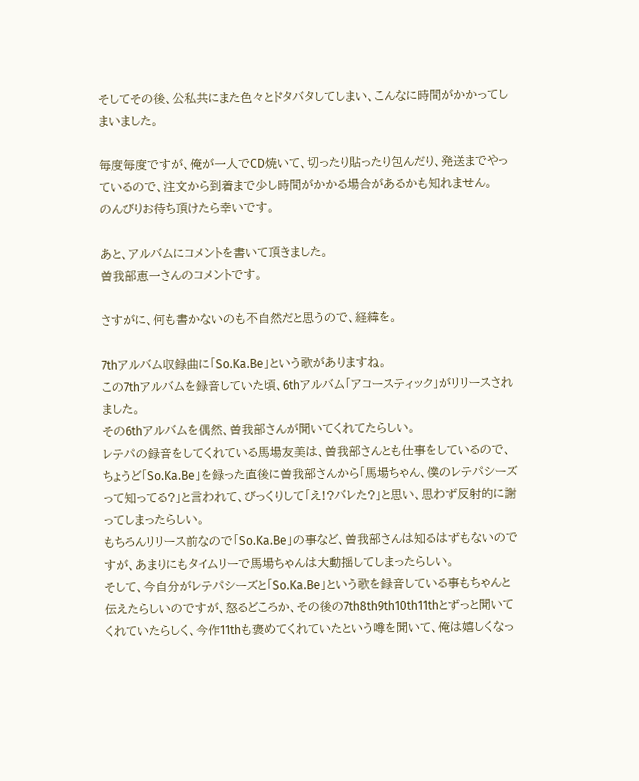そしてその後、公私共にまた色々とドタバタしてしまい、こんなに時間がかかってしまいました。

毎度毎度ですが、俺が一人でCD焼いて、切ったり貼ったり包んだり、発送までやっているので、注文から到着まで少し時間がかかる場合があるかも知れません。
のんびりお待ち頂けたら幸いです。

あと、アルバムにコメントを書いて頂きました。
曽我部恵一さんのコメントです。

さすがに、何も書かないのも不自然だと思うので、経緯を。

7thアルバム収録曲に「So.Ka.Be」という歌がありますね。
この7thアルバムを録音していた頃、6thアルバム「アコースティック」がリリースされました。
その6thアルバムを偶然、曽我部さんが聞いてくれてたらしい。
レテパの録音をしてくれている馬場友美は、曽我部さんとも仕事をしているので、ちょうど「So.Ka.Be」を録った直後に曽我部さんから「馬場ちゃん、僕のレテパシーズって知ってる?」と言われて、びっくりして「え!?バレた?」と思い、思わず反射的に謝ってしまったらしい。
もちろんリリース前なので「So.Ka.Be」の事など、曽我部さんは知るはずもないのですが、あまりにもタイムリーで馬場ちゃんは大動揺してしまったらしい。
そして、今自分がレテパシーズと「So.Ka.Be」という歌を録音している事もちゃんと伝えたらしいのですが、怒るどころか、その後の7th8th9th10th11thとずっと聞いてくれていたらしく、今作11thも褒めてくれていたという噂を聞いて、俺は嬉しくなっ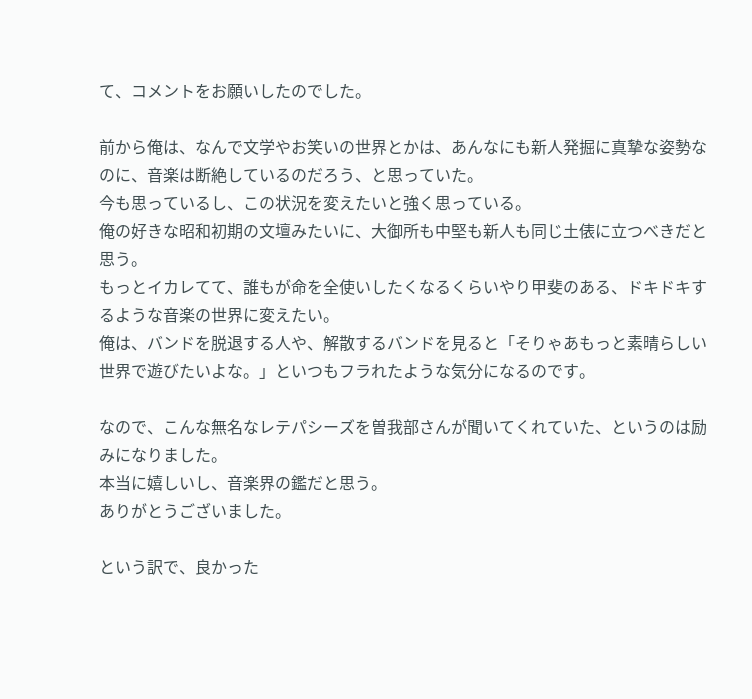て、コメントをお願いしたのでした。

前から俺は、なんで文学やお笑いの世界とかは、あんなにも新人発掘に真摯な姿勢なのに、音楽は断絶しているのだろう、と思っていた。
今も思っているし、この状況を変えたいと強く思っている。
俺の好きな昭和初期の文壇みたいに、大御所も中堅も新人も同じ土俵に立つべきだと思う。
もっとイカレてて、誰もが命を全使いしたくなるくらいやり甲斐のある、ドキドキするような音楽の世界に変えたい。
俺は、バンドを脱退する人や、解散するバンドを見ると「そりゃあもっと素晴らしい世界で遊びたいよな。」といつもフラれたような気分になるのです。

なので、こんな無名なレテパシーズを曽我部さんが聞いてくれていた、というのは励みになりました。
本当に嬉しいし、音楽界の鑑だと思う。
ありがとうございました。

という訳で、良かった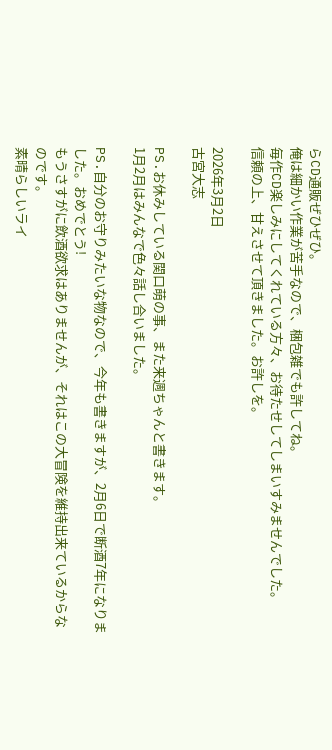らCD通販ぜひぜひ。
俺は細かい作業が苦手なので、梱包雑でも許してね。
毎作CD楽しみにしてくれている方々、お待たせしてしまいすみませんでした。
信頼の上、甘えさせて頂きました。お許しを。

2026年3月2日
古宮大志

PS.お休みしている関口萌の事、また来週ちゃんと書きます。
1月2月はみんなで色々話し合いました。

PS.自分のお守りみたいな物なので、今年も書きますが、2月6日で断酒7年になりました。おめでとう!
もうさすがに飲酒欲求はありませんが、それはこの大冒険を維持出来ているからなのです。
素晴らしいライ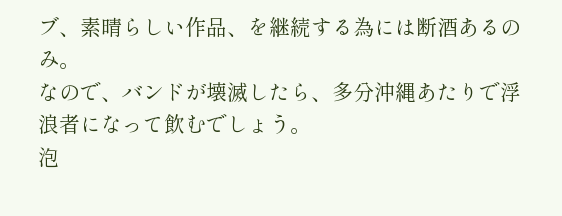ブ、素晴らしい作品、を継続する為には断酒あるのみ。
なので、バンドが壊滅したら、多分沖縄あたりで浮浪者になって飲むでしょう。
泡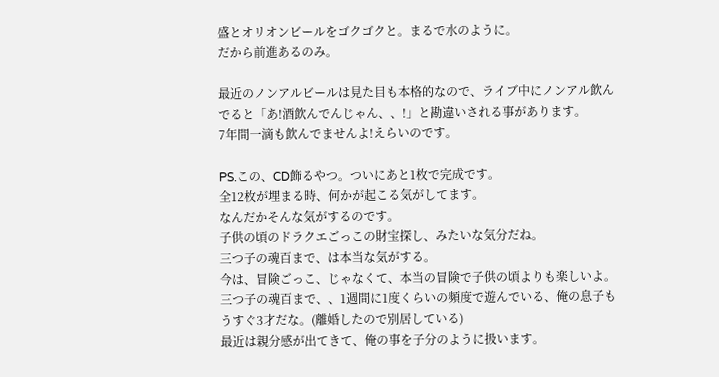盛とオリオンビールをゴクゴクと。まるで水のように。
だから前進あるのみ。

最近のノンアルビールは見た目も本格的なので、ライブ中にノンアル飲んでると「あ!酒飲んでんじゃん、、!」と勘違いされる事があります。
7年間一滴も飲んでませんよ!えらいのです。

PS.この、CD飾るやつ。ついにあと1枚で完成です。
全12枚が埋まる時、何かが起こる気がしてます。
なんだかそんな気がするのです。
子供の頃のドラクエごっこの財宝探し、みたいな気分だね。
三つ子の魂百まで、は本当な気がする。
今は、冒険ごっこ、じゃなくて、本当の冒険で子供の頃よりも楽しいよ。
三つ子の魂百まで、、1週間に1度くらいの頻度で遊んでいる、俺の息子もうすぐ3才だな。(離婚したので別居している)
最近は親分感が出てきて、俺の事を子分のように扱います。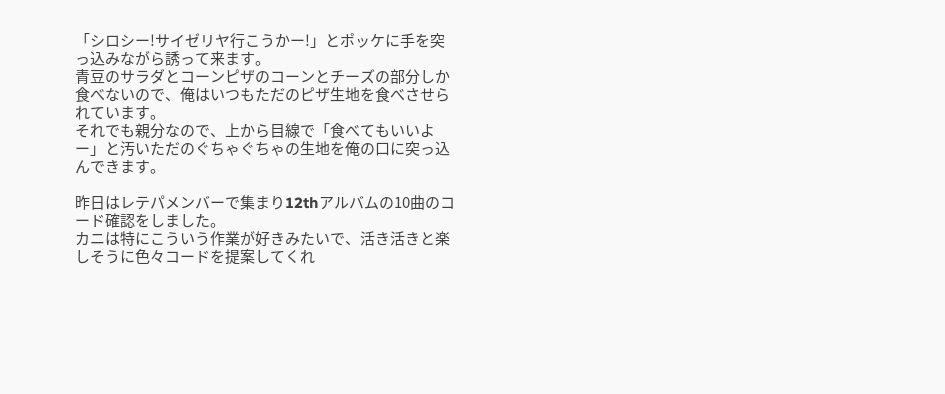「シロシー!サイゼリヤ行こうかー!」とポッケに手を突っ込みながら誘って来ます。
青豆のサラダとコーンピザのコーンとチーズの部分しか食べないので、俺はいつもただのピザ生地を食べさせられています。
それでも親分なので、上から目線で「食べてもいいよー」と汚いただのぐちゃぐちゃの生地を俺の口に突っ込んできます。

昨日はレテパメンバーで集まり12thアルバムの10曲のコード確認をしました。
カニは特にこういう作業が好きみたいで、活き活きと楽しそうに色々コードを提案してくれ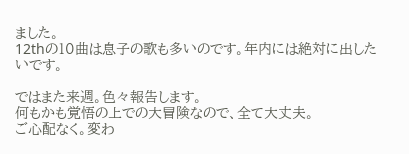ました。
12thの10曲は息子の歌も多いのです。年内には絶対に出したいです。

ではまた来週。色々報告します。
何もかも覚悟の上での大冒険なので、全て大丈夫。
ご心配なく。変わ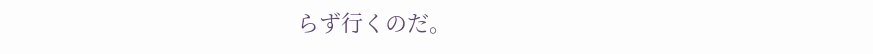らず行くのだ。